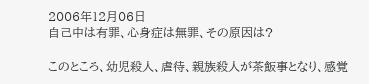2006年12月06日
自己中は有罪、心身症は無罪、その原因は?

このところ、幼児殺人、虐待、親族殺人が茶飯事となり、感覚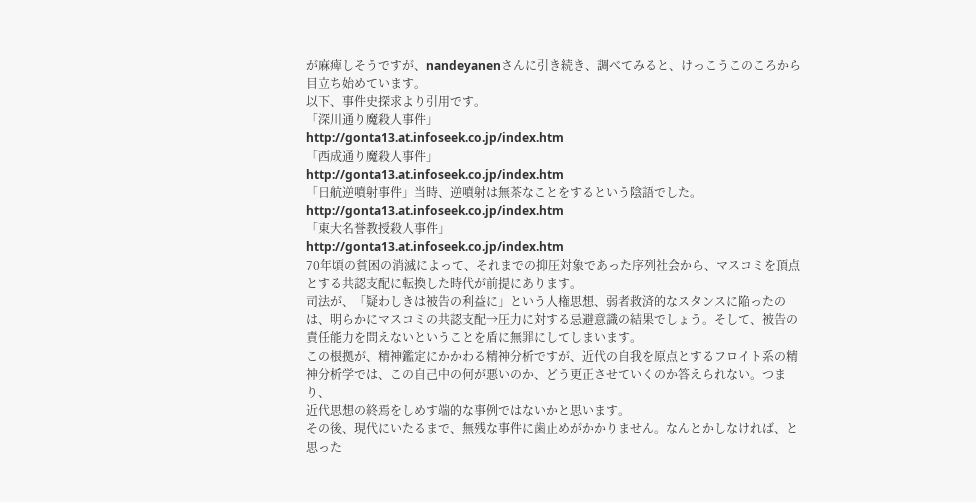が麻痺しそうですが、nandeyanenさんに引き続き、調べてみると、けっこうこのころから目立ち始めています。
以下、事件史探求より引用です。
「深川通り魔殺人事件」
http://gonta13.at.infoseek.co.jp/index.htm
「西成通り魔殺人事件」
http://gonta13.at.infoseek.co.jp/index.htm
「日航逆噴射事件」当時、逆噴射は無茶なことをするという陰語でした。
http://gonta13.at.infoseek.co.jp/index.htm
「東大名誉教授殺人事件」
http://gonta13.at.infoseek.co.jp/index.htm
70年頃の貧困の消滅によって、それまでの抑圧対象であった序列社会から、マスコミを頂点とする共認支配に転換した時代が前提にあります。
司法が、「疑わしきは被告の利益に」という人権思想、弱者救済的なスタンスに陥ったのは、明らかにマスコミの共認支配→圧力に対する忌避意識の結果でしょう。そして、被告の責任能力を問えないということを盾に無罪にしてしまいます。
この根拠が、精神鑑定にかかわる精神分析ですが、近代の自我を原点とするフロイト系の精神分析学では、この自己中の何が悪いのか、どう更正させていくのか答えられない。つまり、
近代思想の終焉をしめす端的な事例ではないかと思います。
その後、現代にいたるまで、無残な事件に歯止めがかかりません。なんとかしなければ、と思った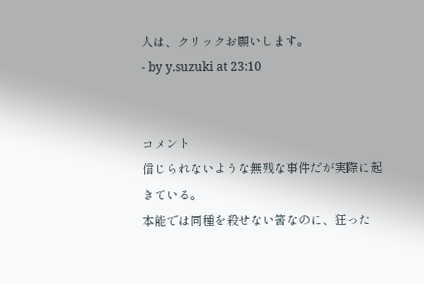人は、クリックお願いします。
- by y.suzuki at 23:10


コメント
信じられないような無残な事件だが実際に起きている。
本能では同種を殺せない筈なのに、狂った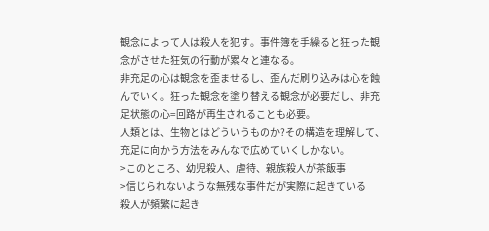観念によって人は殺人を犯す。事件簿を手繰ると狂った観念がさせた狂気の行動が累々と連なる。
非充足の心は観念を歪ませるし、歪んだ刷り込みは心を蝕んでいく。狂った観念を塗り替える観念が必要だし、非充足状態の心=回路が再生されることも必要。
人類とは、生物とはどういうものか?その構造を理解して、充足に向かう方法をみんなで広めていくしかない。
>このところ、幼児殺人、虐待、親族殺人が茶飯事
>信じられないような無残な事件だが実際に起きている
殺人が頻繁に起き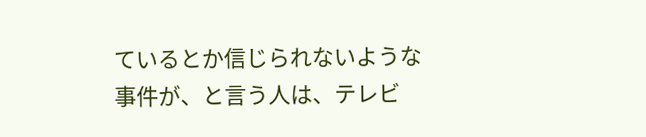ているとか信じられないような事件が、と言う人は、テレビ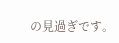の見過ぎです。